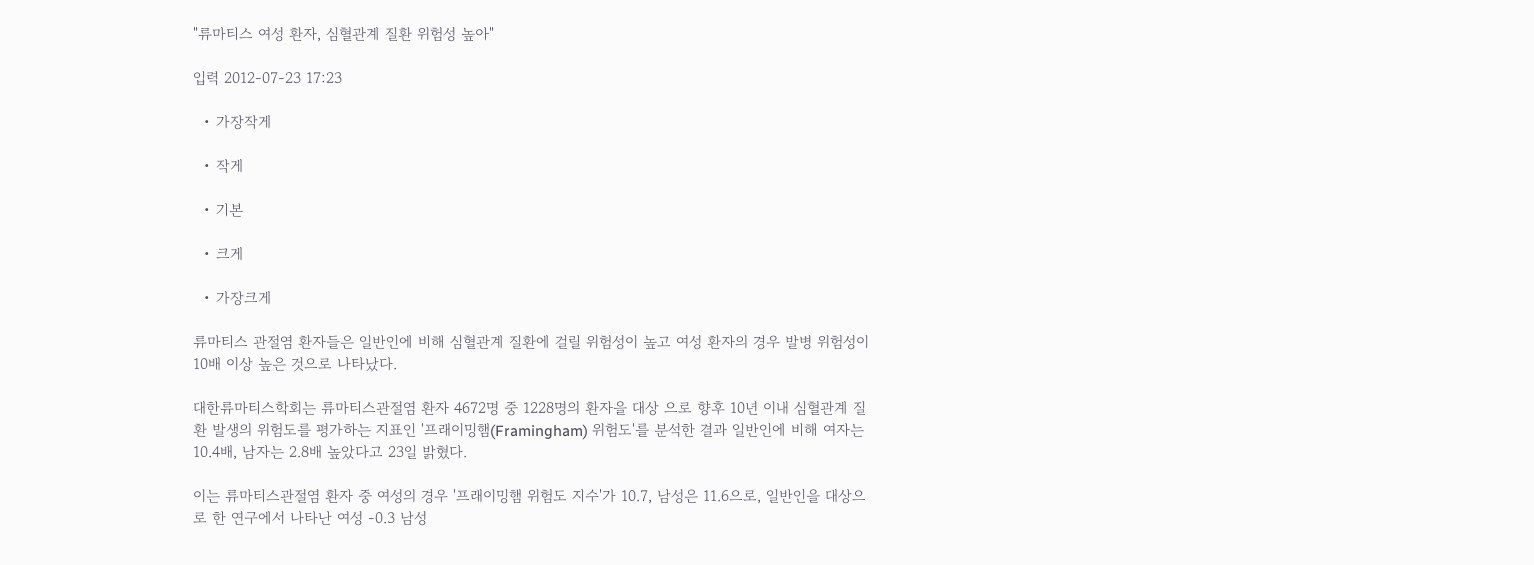"류마티스 여성 환자, 심혈관계 질환 위험성 높아"

입력 2012-07-23 17:23

  • 가장작게

  • 작게

  • 기본

  • 크게

  • 가장크게

류마티스 관절염 환자들은 일반인에 비해 심혈관계 질환에 걸릴 위험성이 높고 여성 환자의 경우 발병 위험성이 10배 이상 높은 것으로 나타났다.

대한류마티스학회는 류마티스관절염 환자 4672명 중 1228명의 환자을 대상 으로 향후 10년 이내 심혈관계 질환 발생의 위험도를 평가하는 지표인 '프래이밍햄(Framingham) 위험도'를 분석한 결과 일반인에 비해 여자는 10.4배, 남자는 2.8배 높았다고 23일 밝혔다.

이는 류마티스관절염 환자 중 여성의 경우 '프래이밍햄 위험도 지수'가 10.7, 남성은 11.6으로, 일반인을 대상으로 한 연구에서 나타난 여성 -0.3 남성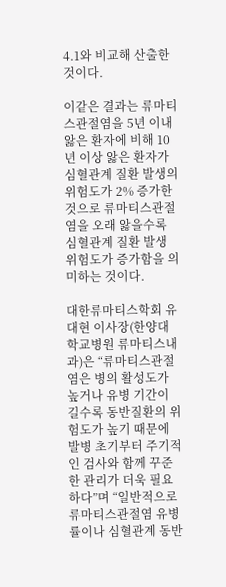4.1와 비교해 산출한 것이다.

이같은 결과는 류마티스관절염을 5년 이내 앓은 환자에 비해 10년 이상 앓은 환자가 심혈관계 질환 발생의 위험도가 2% 증가한 것으로 류마티스관절염을 오래 앓을수록 심혈관계 질환 발생 위험도가 증가함을 의미하는 것이다.

대한류마티스학회 유대현 이사장(한양대학교병원 류마티스내과)은 “류마티스관절염은 병의 활성도가 높거나 유병 기간이 길수록 동반질환의 위험도가 높기 때문에 발병 초기부터 주기적인 검사와 함께 꾸준한 관리가 더욱 필요하다”며 “일반적으로 류마티스관절염 유병률이나 심혈관계 동반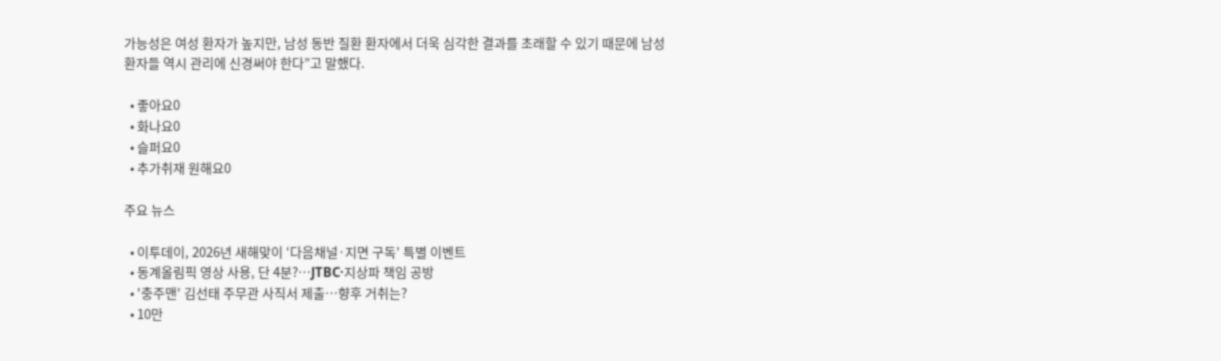가능성은 여성 환자가 높지만, 남성 동반 질환 환자에서 더욱 심각한 결과를 초래할 수 있기 때문에 남성 환자들 역시 관리에 신경써야 한다”고 말했다.

  • 좋아요0
  • 화나요0
  • 슬퍼요0
  • 추가취재 원해요0

주요 뉴스

  • 이투데이, 2026년 새해맞이 ‘다음채널·지면 구독’ 특별 이벤트
  • 동계올림픽 영상 사용, 단 4분?…JTBC·지상파 책임 공방
  • '충주맨' 김선태 주무관 사직서 제출…향후 거취는?
  • 10만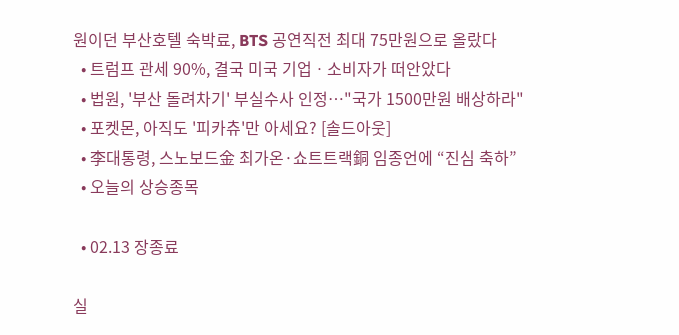원이던 부산호텔 숙박료, BTS 공연직전 최대 75만원으로 올랐다
  • 트럼프 관세 90%, 결국 미국 기업ㆍ소비자가 떠안았다
  • 법원, '부산 돌려차기' 부실수사 인정…"국가 1500만원 배상하라"
  • 포켓몬, 아직도 '피카츄'만 아세요? [솔드아웃]
  • 李대통령, 스노보드金 최가온·쇼트트랙銅 임종언에 “진심 축하”
  • 오늘의 상승종목

  • 02.13 장종료

실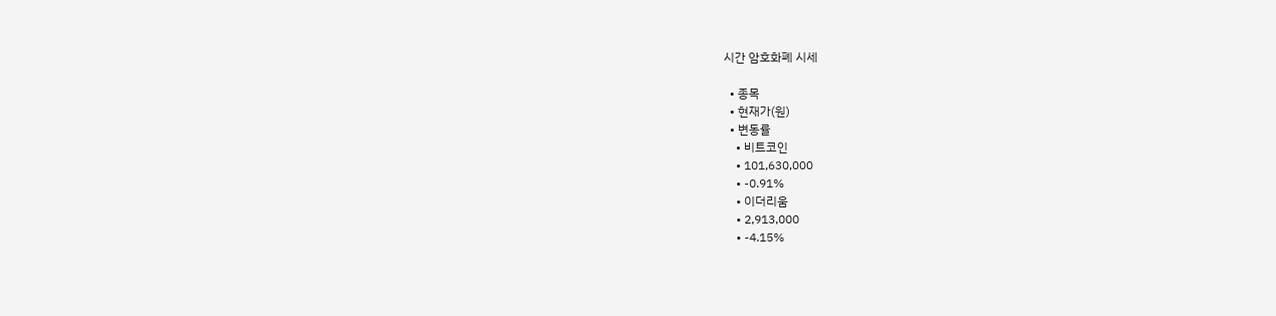시간 암호화폐 시세

  • 종목
  • 현재가(원)
  • 변동률
    • 비트코인
    • 101,630,000
    • -0.91%
    • 이더리움
    • 2,913,000
    • -4.15%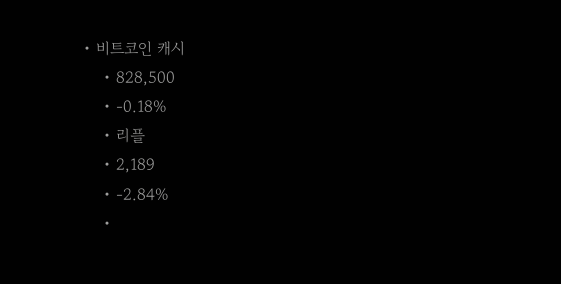• 비트코인 캐시
    • 828,500
    • -0.18%
    • 리플
    • 2,189
    • -2.84%
    •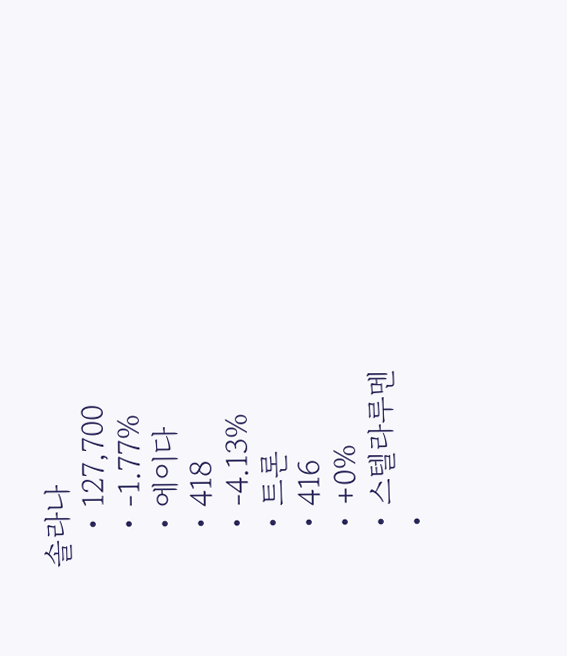솔라나
    • 127,700
    • -1.77%
    • 에이다
    • 418
    • -4.13%
    • 트론
    • 416
    • +0%
    • 스텔라루멘
    •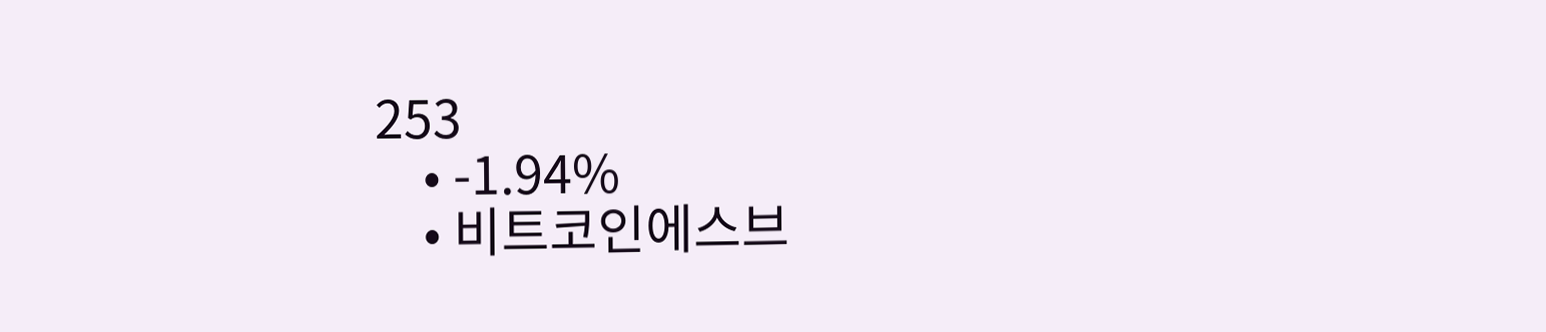253
    • -1.94%
    • 비트코인에스브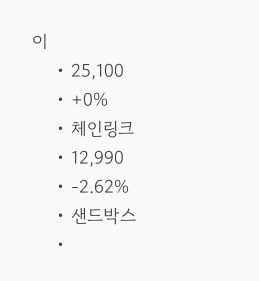이
    • 25,100
    • +0%
    • 체인링크
    • 12,990
    • -2.62%
    • 샌드박스
    •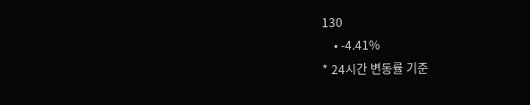130
    • -4.41%
* 24시간 변동률 기준